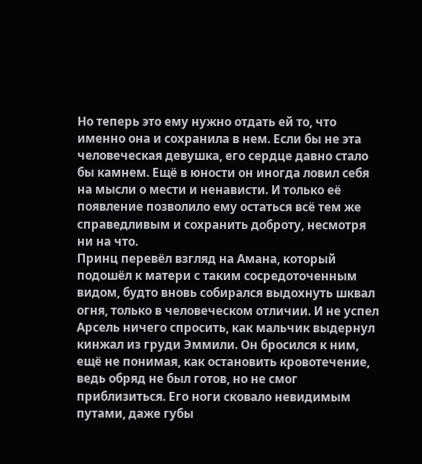Но теперь это ему нужно отдать ей то, что именно она и сохранила в нем. Если бы не эта человеческая девушка, его сердце давно стало бы камнем. Ещё в юности он иногда ловил себя на мысли о мести и ненависти. И только её появление позволило ему остаться всё тем же справедливым и сохранить доброту, несмотря ни на что.
Принц перевёл взгляд на Амана, который подошёл к матери с таким сосредоточенным видом, будто вновь собирался выдохнуть шквал огня, только в человеческом отличии. И не успел Арсель ничего спросить, как мальчик выдернул кинжал из груди Эммили. Он бросился к ним, ещё не понимая, как остановить кровотечение, ведь обряд не был готов, но не смог приблизиться. Его ноги сковало невидимым путами, даже губы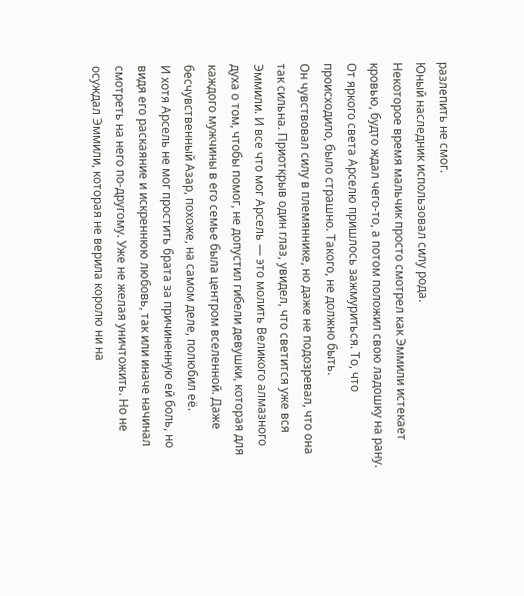разлепить не смог.
Юный наследник использовал силу рода.
Некоторое время мальчик просто смотрел как Эммили истекает кровью, будто ждал чего-то, а потом положил свою ладошку на рану. От яркого света Арселю пришлось зажмуриться. То, что происходило, было страшно. Такого, не должно быть.
Он чувствовал силу в племяннике, но даже не подозревал, что она так сильна. Приоткрыв один глаз, увидел, что светится уже вся Эммили. И все что мог Арсель — это молить Великого алмазного духа о том, чтобы помог, не допустил гибели девушки, которая для каждого мужчины в его семье была центром вселенной. Даже бесчувственный Азар, похоже, на самом деле, полюбил её.
И хотя Арсель не мог простить брата за причиненную ей боль, но видя его раскаяние и искреннюю любовь, так или иначе начинал смотреть на него по-другому. Уже не желая уничтожить. Но не осуждал Эммили, которая не верила королю ни на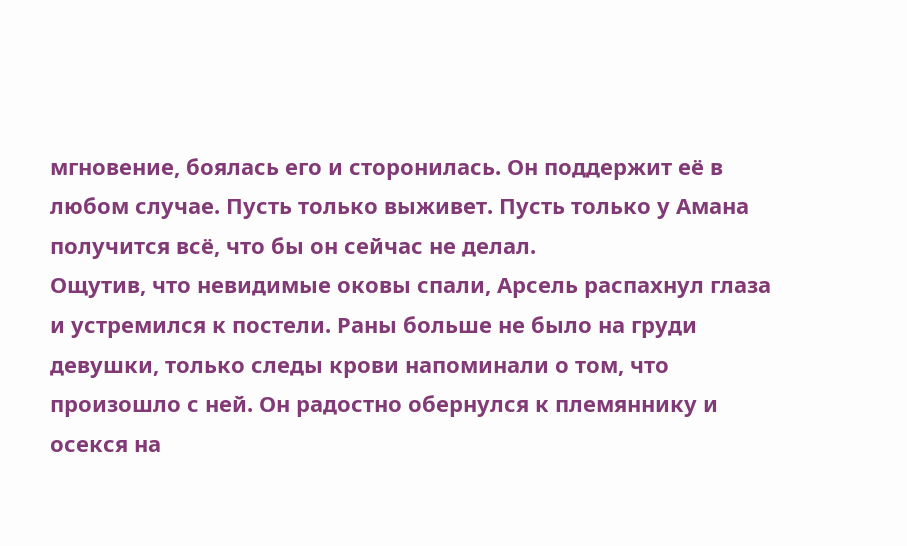мгновение, боялась его и сторонилась. Он поддержит её в любом случае. Пусть только выживет. Пусть только у Амана получится всё, что бы он сейчас не делал.
Ощутив, что невидимые оковы спали, Арсель распахнул глаза и устремился к постели. Раны больше не было на груди девушки, только следы крови напоминали о том, что произошло с ней. Он радостно обернулся к племяннику и осекся на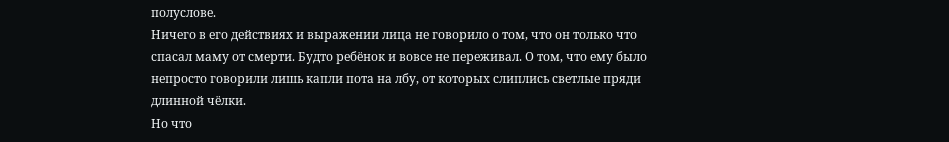полуслове.
Ничего в его действиях и выражении лица не говорило о том, что он только что спасал маму от смерти. Будто ребёнок и вовсе не переживал. О том, что ему было непросто говорили лишь капли пота на лбу, от которых слиплись светлые пряди длинной чёлки.
Но что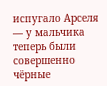испугало Арселя — у мальчика теперь были совершенно чёрные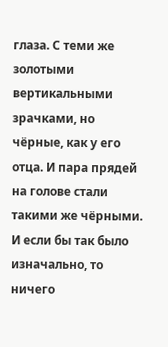глаза. С теми же золотыми вертикальными зрачками, но чёрные, как у его отца. И пара прядей на голове стали такими же чёрными. И если бы так было изначально, то ничего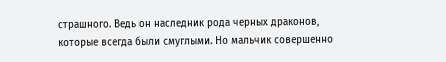страшного. Ведь он наследник рода черных драконов, которые всегда были смуглыми. Но мальчик совершенно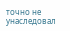точно не унаследовал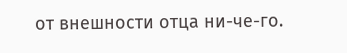от внешности отца ни-че-го.